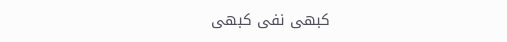کبھی نفی کبھی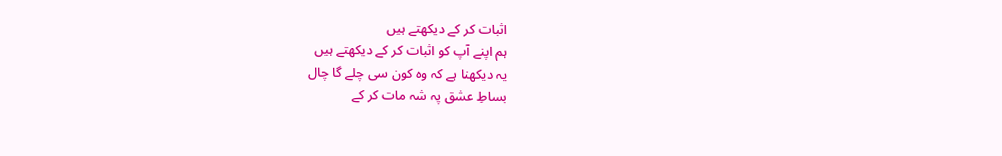اثبات کر کے دیکھتے ہیں
ہم اپنے آپ کو اثبات کر کے دیکھتے ہیں
یہ دیکھنا ہے کہ وہ کون سی چلے گا چال
بساطِ عشق پہ شہ مات کر کے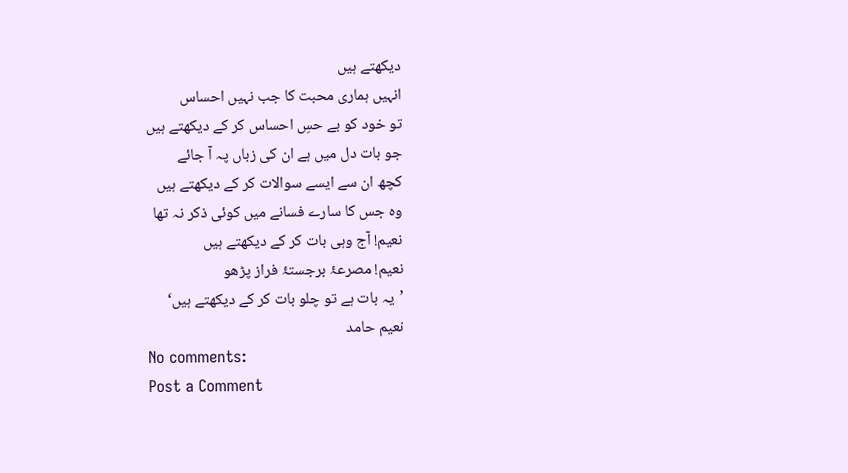دیکھتے ہیں
انہیں ہماری محبت کا جب نہیں احساس
تو خود کو بے حسِ احساس کر کے دیکھتے ہیں
جو بات دل میں ہے ان کی زباں پہ آ جائے
کچھ ان سے ایسے سوالات کر کے دیکھتے ہیں
وہ جس کا سارے فسانے میں کوئی ذکر نہ تھا
نعیم! آج وہی بات کر کے دیکھتے ہیں
نعیم! مصرعۂ برجستۂ فراز پڑھو
’یہ بات ہے تو چلو بات کر کے دیکھتے ہیں‘
نعیم حامد
No comments:
Post a Comment